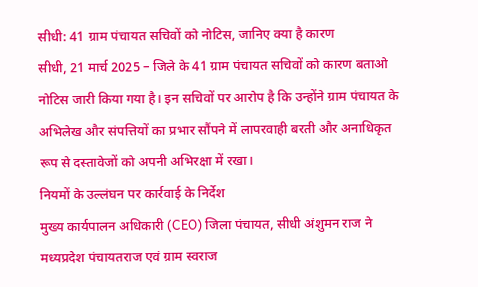सीधी: 41 ग्राम पंचायत सचिवों को नोटिस, जानिए क्या है कारण
सीधी, 21 मार्च 2025 – जिले के 41 ग्राम पंचायत सचिवों को कारण बताओ नोटिस जारी किया गया है। इन सचिवों पर आरोप है कि उन्होंने ग्राम पंचायत के अभिलेख और संपत्तियों का प्रभार सौंपने में लापरवाही बरती और अनाधिकृत रूप से दस्तावेजों को अपनी अभिरक्षा में रखा।
नियमों के उल्लंघन पर कार्रवाई के निर्देश
मुख्य कार्यपालन अधिकारी (CEO) जिला पंचायत, सीधी अंशुमन राज ने मध्यप्रदेश पंचायतराज एवं ग्राम स्वराज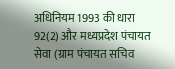अधिनियम 1993 की धारा 92(2) और मध्यप्रदेश पंचायत सेवा (ग्राम पंचायत सचिव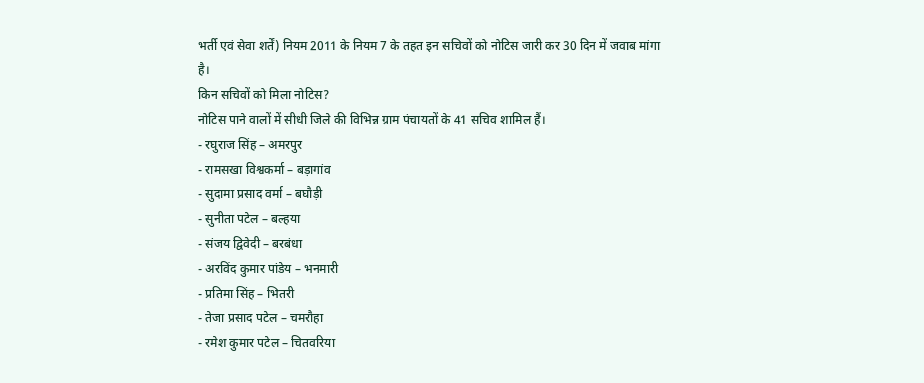भर्ती एवं सेवा शर्तें) नियम 2011 के नियम 7 के तहत इन सचिवों को नोटिस जारी कर 30 दिन में जवाब मांगा है।
किन सचिवों को मिला नोटिस?
नोटिस पाने वालों में सीधी जिले की विभिन्न ग्राम पंचायतों के 41 सचिव शामिल हैं।
- रघुराज सिंह – अमरपुर
- रामसखा विश्वकर्मा – बड़ागांव
- सुदामा प्रसाद वर्मा – बघौड़ी
- सुनीता पटेल – बल्हया
- संजय द्विवेदी – बरबंधा
- अरविंद कुमार पांडेय – भनमारी
- प्रतिमा सिंह – भितरी
- तेजा प्रसाद पटेल – चमरौहा
- रमेश कुमार पटेल – चितवरिया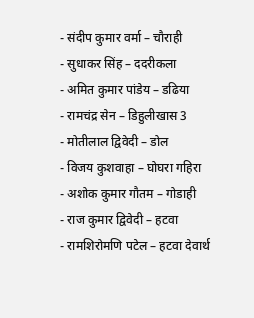- संदीप कुमार वर्मा – चौराही
- सुधाकर सिंह – ददरीकला
- अमित कुमार पांडेय – डढिया
- रामचंद्र सेन – डिहुलीखास 3
- मोतीलाल द्विवेदी – डोल
- विजय कुशवाहा – घोघरा गहिरा
- अशोक कुमार गौतम – गोडाही
- राज कुमार द्विवेदी – हटवा
- रामशिरोमणि पटेल – हटवा देवार्थ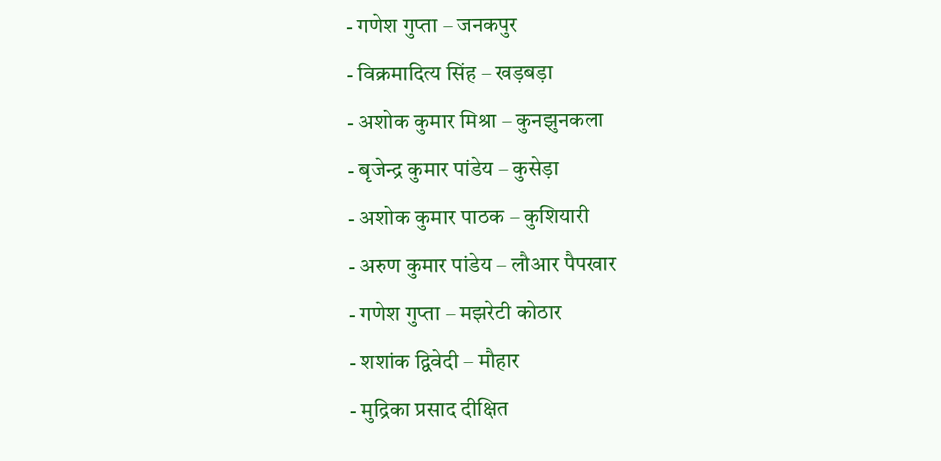- गणेश गुप्ता – जनकपुर
- विक्रमादित्य सिंह – खड़बड़ा
- अशोक कुमार मिश्रा – कुनझुनकला
- बृजेन्द्र कुमार पांडेय – कुसेड़ा
- अशोक कुमार पाठक – कुशियारी
- अरुण कुमार पांडेय – लौआर पैपखार
- गणेश गुप्ता – मझरेटी कोठार
- शशांक द्विवेदी – मौहार
- मुद्रिका प्रसाद दीक्षित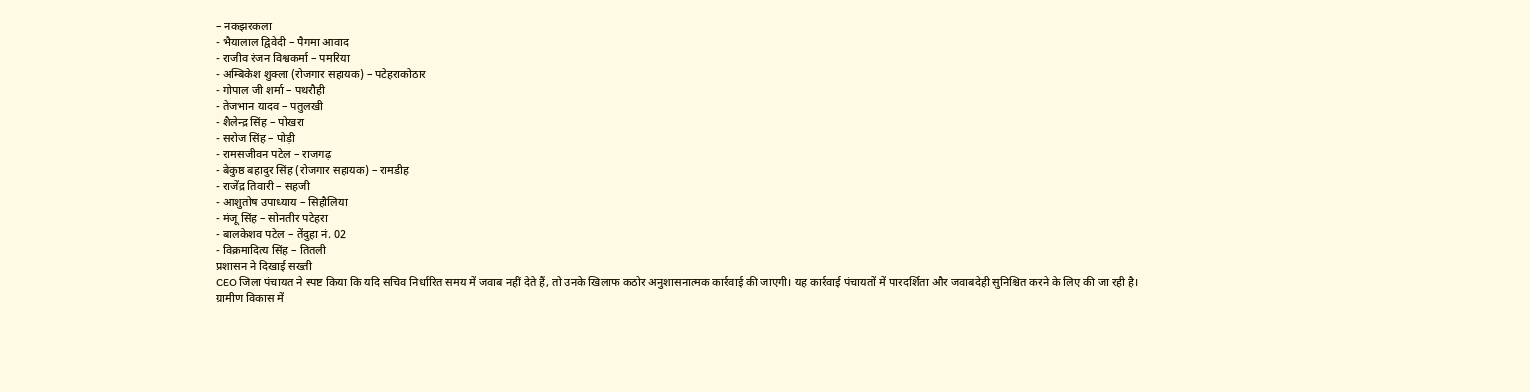– नकझरकला
- भैयालाल द्विवेदी – पैगमा आवाद
- राजीव रंजन विश्वकर्मा – पमरिया
- अम्बिकेश शुक्ला (रोजगार सहायक) – पटेहराकोठार
- गोपाल जी शर्मा – पथरौही
- तेजभान यादव – पतुलखी
- शैलेन्द्र सिंह – पोखरा
- सरोज सिंह – पोड़ी
- रामसजीवन पटेल – राजगढ़
- बेकुष्ठ बहादुर सिंह (रोजगार सहायक) – रामडीह
- राजेंद्र तिवारी – सहजी
- आशुतोष उपाध्याय – सिहौलिया
- मंजू सिंह – सोनतीर पटेहरा
- बालकेशव पटेल – तेंदुहा नं. 02
- विक्रमादित्य सिंह – तितली
प्रशासन ने दिखाई सख्ती
CEO जिला पंचायत ने स्पष्ट किया कि यदि सचिव निर्धारित समय में जवाब नहीं देते हैं, तो उनके खिलाफ कठोर अनुशासनात्मक कार्रवाई की जाएगी। यह कार्रवाई पंचायतों में पारदर्शिता और जवाबदेही सुनिश्चित करने के लिए की जा रही है।
ग्रामीण विकास में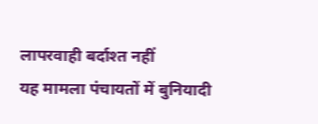लापरवाही बर्दाश्त नहीं
यह मामला पंचायतों में बुनियादी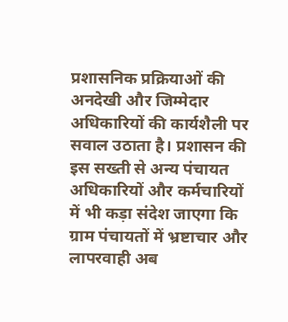प्रशासनिक प्रक्रियाओं की अनदेखी और जिम्मेदार अधिकारियों की कार्यशैली पर सवाल उठाता है। प्रशासन की इस सख्ती से अन्य पंचायत अधिकारियों और कर्मचारियों में भी कड़ा संदेश जाएगा कि ग्राम पंचायतों में भ्रष्टाचार और लापरवाही अब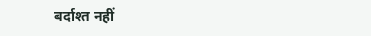बर्दाश्त नहीं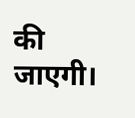की जाएगी।